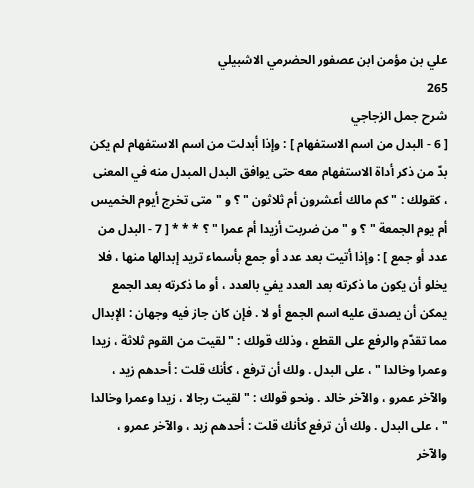علي بن مؤمن ابن عصفور الحضرمي الاشبيلي
265
شرح جمل الزجاجي
[ 6 - البدل من اسم الاستفهام ] : وإذا أبدلت من اسم الاستفهام لم يكن بدّ من ذكر أداة الاستفهام معه حتى يوافق البدل المبدل منه في المعنى ، كقولك : " كم مالك أعشرون أم ثلاثون " ؟ و " متى تخرج أيوم الخميس أم يوم الجمعة " ؟ و " من ضربت أزيدا أم عمرا " ؟ * * * [ 7 - البدل من عدد أو جمع ] : وإذا أتيت بعد عدد أو جمع بأسماء تريد إبدالها منها ، فلا يخلو أن يكون ما ذكرته بعد العدد يفي بالعدد ، أو ما ذكرته بعد الجمع يمكن أن يصدق عليه اسم الجمع أو لا . فإن كان جاز فيه وجهان : الإبدال مما تقدّم والرفع على القطع ، وذلك قولك : " لقيت من القوم ثلاثة ، زيدا وعمرا وخالدا " ، على البدل . ولك أن ترفع ، كأنك قلت : أحدهم زيد ، والآخر عمرو ، والآخر خالد . ونحو قولك : " لقيت رجالا ، زيدا وعمرا وخالدا " ، على البدل . ولك أن ترفع كأنك قلت : أحدهم زيد ، والآخر عمرو ، والآخر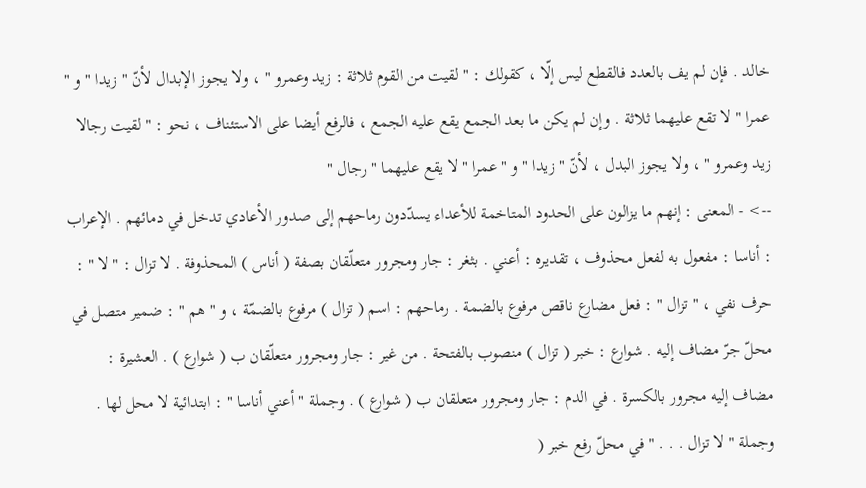خالد . فإن لم يف بالعدد فالقطع ليس إلّا ، كقولك : " لقيت من القوم ثلاثة : زيد وعمرو " ، ولا يجوز الإبدال لأنّ " زيدا " و " عمرا " لا تقع عليهما ثلاثة . وإن لم يكن ما بعد الجمع يقع عليه الجمع ، فالرفع أيضا على الاستئناف ، نحو : " لقيت رجالا زيد وعمرو " ، ولا يجوز البدل ، لأنّ " زيدا " و " عمرا " لا يقع عليهما " رجال "
--> - المعنى : إنهم ما يزالون على الحدود المتاخمة للأعداء يسدّدون رماحهم إلى صدور الأعادي تدخل في دمائهم . الإعراب : أناسا : مفعول به لفعل محذوف ، تقديره : أعني . بثغر : جار ومجرور متعلّقان بصفة ( أناس ) المحذوفة . لا تزال : " لا " : حرف نفي ، " تزال " : فعل مضارع ناقص مرفوع بالضمة . رماحهم : اسم ( تزال ) مرفوع بالضمّة ، و " هم " : ضمير متصل في محلّ جرّ مضاف إليه . شوارع : خبر ( تزال ) منصوب بالفتحة . من غير : جار ومجرور متعلّقان ب ( شوارع ) . العشيرة : مضاف إليه مجرور بالكسرة . في الدم : جار ومجرور متعلقان ب ( شوارع ) . وجملة " أعني أناسا " : ابتدائية لا محل لها . وجملة " لا تزال . . . " في محلّ رفع خبر (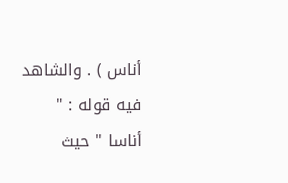أناس ) . والشاهد فيه قوله : " أناسا " حيث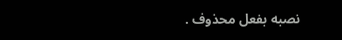نصبه بفعل محذوف .